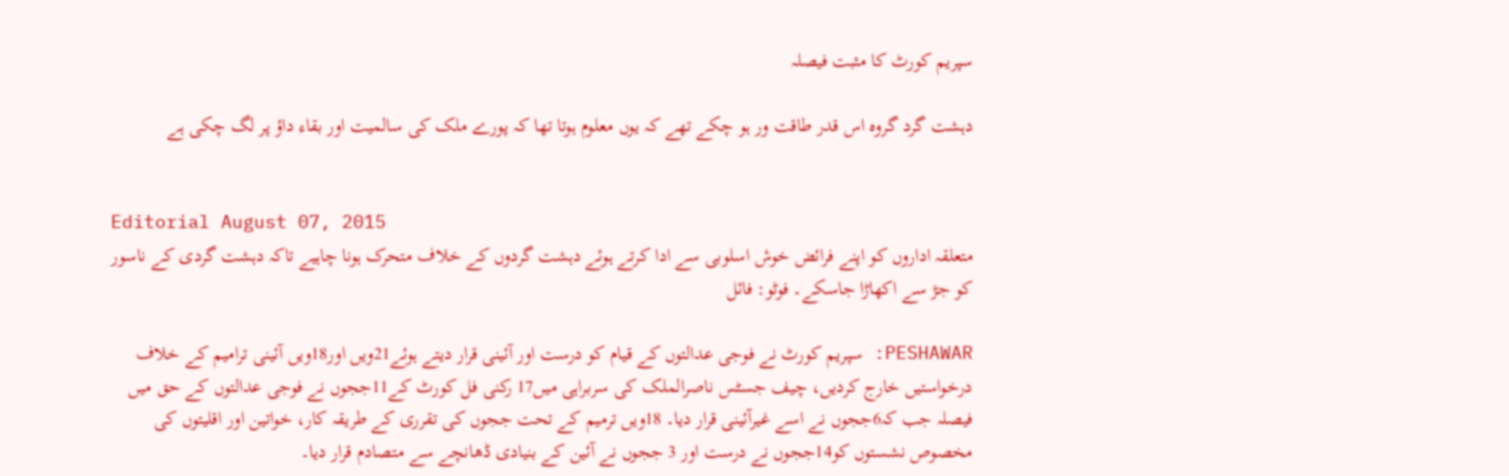سپریم کورٹ کا مثبت فیصلہ

دہشت گرد گروہ اس قدر طاقت ور ہو چکے تھے کہ یوں معلوم ہوتا تھا کہ پورے ملک کی سالمیت اور بقاء داؤ پر لگ چکی ہے


Editorial August 07, 2015
متعلقہ اداروں کو اپنے فرائض خوش اسلوبی سے ادا کرتے ہوئے دہشت گردوں کے خلاف متحرک ہونا چاہیے تاکہ دہشت گردی کے ناسور کو جڑ سے اکھاڑا جاسکے۔ فوٹو: فائل

PESHAWAR: سپریم کورٹ نے فوجی عدالتوں کے قیام کو درست اور آئینی قرار دیتے ہوئے21ویں اور18ویں آئینی ترامیم کے خلاف درخواستیں خارج کردیں، چیف جسٹس ناصرالملک کی سربراہی میں17 رکنی فل کورٹ کے11ججوں نے فوجی عدالتوں کے حق میں فیصلہ جب کہ6ججوں نے اسے غیرآئینی قرار دیا۔ 18ویں ترمیم کے تحت ججوں کی تقرری کے طریقہ کار، خواتین اور اقلیتوں کی مخصوص نشستوں کو14ججوں نے درست اور 3 ججوں نے آئین کے بنیادی ڈھانچے سے متصادم قرار دیا۔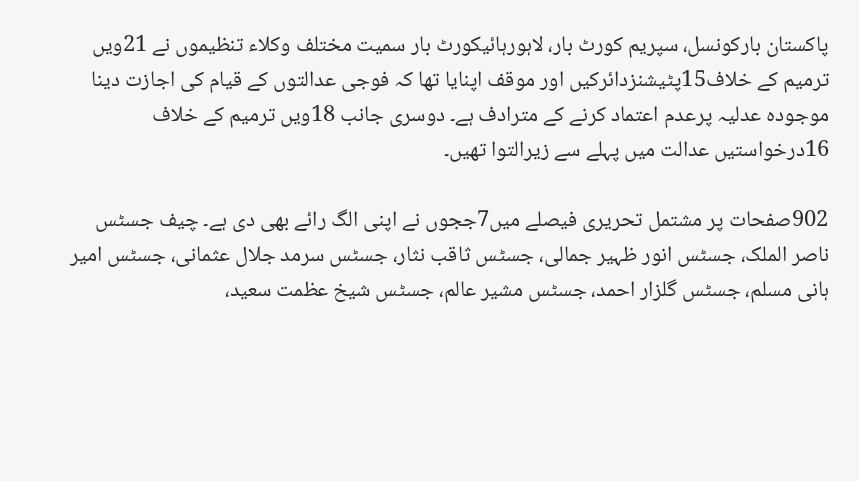پاکستان بارکونسل، سپریم کورٹ بار، لاہورہائیکورٹ بار سمیت مختلف وکلاء تنظیموں نے 21ویں ترمیم کے خلاف15پٹیشنزدائرکیں اور موقف اپنایا تھا کہ فوجی عدالتوں کے قیام کی اجازت دینا موجودہ عدلیہ پرعدم اعتماد کرنے کے مترادف ہے۔ دوسری جانب 18ویں ترمیم کے خلاف 16درخواستیں عدالت میں پہلے سے زیرالتوا تھیں۔

902صفحات پر مشتمل تحریری فیصلے میں7ججوں نے اپنی الگ رائے بھی دی ہے۔ چیف جسٹس ناصر الملک، جسٹس انور ظہیر جمالی، جسٹس ثاقب نثار، جسٹس سرمد جلال عثمانی، جسٹس امیر ہانی مسلم، جسٹس گلزار احمد، جسٹس مشیر عالم، جسٹس شیخ عظمت سعید،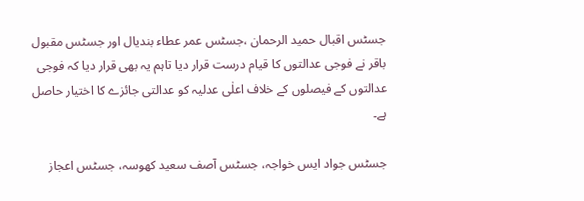جسٹس اقبال حمید الرحمان ،جسٹس عمر عطاء بندیال اور جسٹس مقبول باقر نے فوجی عدالتوں کا قیام درست قرار دیا تاہم یہ بھی قرار دیا کہ فوجی عدالتوں کے فیصلوں کے خلاف اعلٰی عدلیہ کو عدالتی جائزے کا اختیار حاصل ہے۔

جسٹس جواد ایس خواجہ، جسٹس آصف سعید کھوسہ، جسٹس اعجاز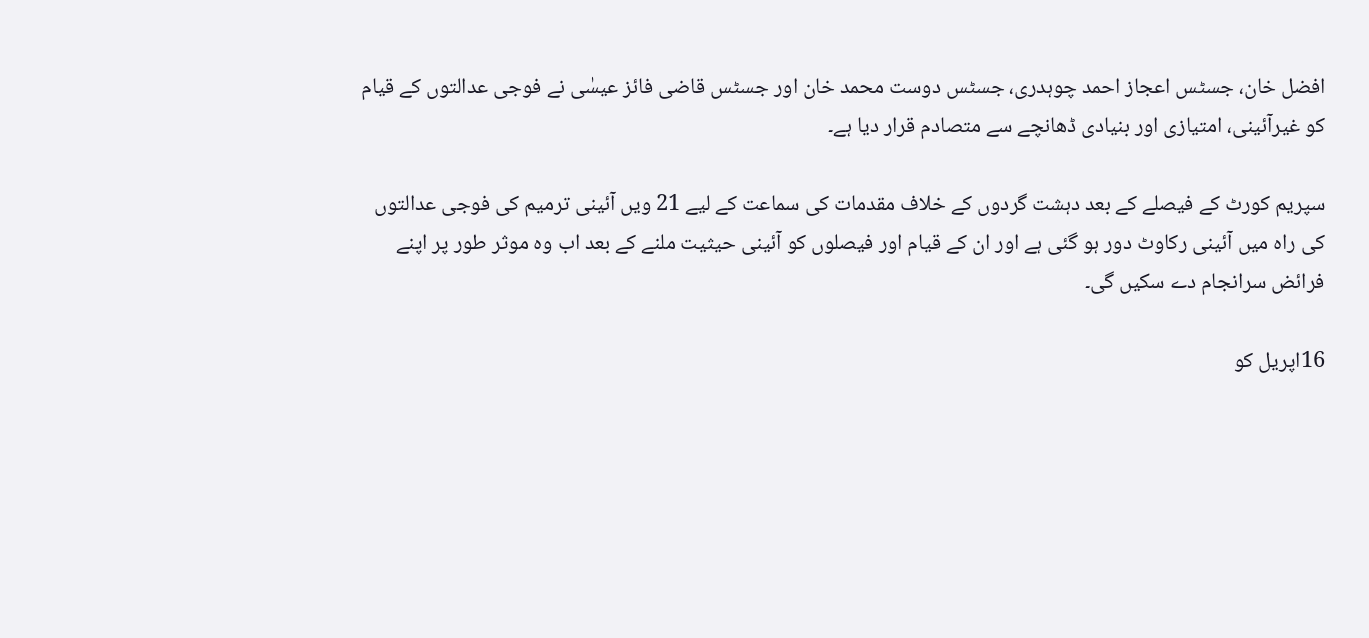افضل خان، جسٹس اعجاز احمد چوہدری، جسٹس دوست محمد خان اور جسٹس قاضی فائز عیسٰی نے فوجی عدالتوں کے قیام کو غیرآئینی، امتیازی اور بنیادی ڈھانچے سے متصادم قرار دیا ہے۔

سپریم کورٹ کے فیصلے کے بعد دہشت گردوں کے خلاف مقدمات کی سماعت کے لیے 21 ویں آئینی ترمیم کی فوجی عدالتوں کی راہ میں آئینی رکاوٹ دور ہو گئی ہے اور ان کے قیام اور فیصلوں کو آئینی حیثیت ملنے کے بعد اب وہ موثر طور پر اپنے فرائض سرانجام دے سکیں گی۔

16اپریل کو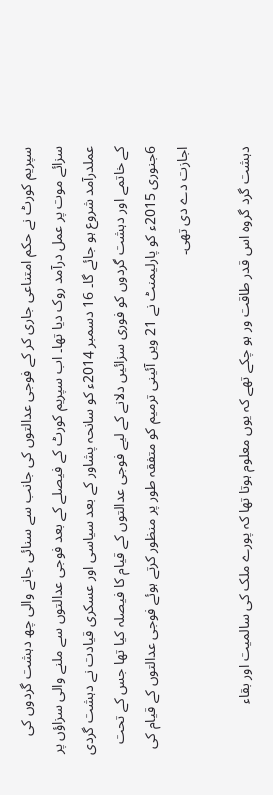سپریم کورٹ نے حکم امتناعی جاری کر کے فوجی عدالتوں کی جانب سے سنائی جانے والی چھ دہشت گردوں کی سزائے موت پر عمل درآمد روک دیا تھا۔ اب سپریم کورٹ کے فیصلے کے بعد فوجی عدالتوں سے ملنے والی سزاؤں پر عملدرآمد شروع ہو جائے گا۔ 16 دسمبر 2014ء کو سانحہ پشاور کے بعد سیاسی اور عسکری قیادت نے دہشت گردی کے خاتمے اور دہشت گردوں کو فوری سزائیں دلانے کے لیے فوجی عدالتوں کے قیام کا فیصلہ کیا تھا جس کے تحت 6جنوری 2015ء کو پارلیمنٹ نے 21 ویں آئینی ترمیم کو متفقہ طور پر منظور کرتے ہوئے فوجی عدالتوں کے قیام کی اجازت دے دی تھی۔

دہشت گرد گروہ اس قدر طاقت ور ہو چکے تھے کہ یوں معلوم ہوتا تھا کہ پورے ملک کی سالمیت اور بقاء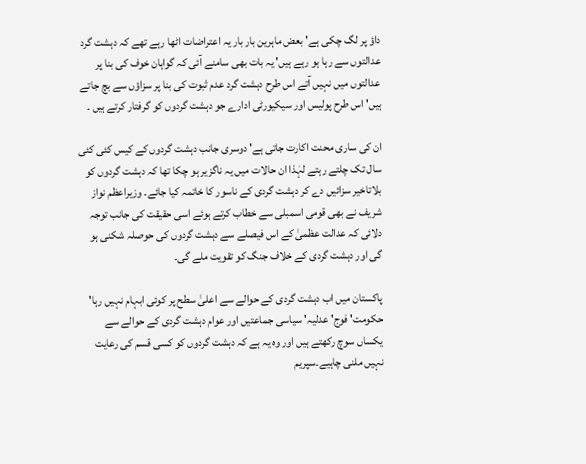داؤ پر لگ چکی ہے' بعض ماہرین بار بار یہ اعتراضات اٹھا رہے تھے کہ دہشت گرد عدالتوں سے رہا ہو رہے ہیں' یہ بات بھی سامنے آئی کہ گواہان خوف کی بنا پر عدالتوں میں نہیں آتے اس طرح دہشت گرد عدم ثبوت کی بنا پر سزاؤں سے بچ جاتے ہیں' اس طرح پولیس اور سیکیورٹی ادارے جو دہشت گردوں کو گرفتار کرتے ہیں ۔

ان کی ساری محنت اکارت جاتی ہے' دوسری جانب دہشت گردوں کے کیس کئی کئی سال تک چلتے رہتے لہٰذا ان حالات میں یہ ناگزیر ہو چکا تھا کہ دہشت گردوں کو بلاتاخیر سزائیں دے کر دہشت گردی کے ناسور کا خاتمہ کیا جائے۔ وزیراعظم نواز شریف نے بھی قومی اسمبلی سے خطاب کرتے ہوئے اسی حقیقت کی جانب توجہ دلائی کہ عدالت عظمیٰ کے اس فیصلے سے دہشت گردوں کی حوصلہ شکنی ہو گی اور دہشت گردی کے خلاف جنگ کو تقویت ملے گی۔

پاکستان میں اب دہشت گردی کے حوالے سے اعلیٰ سطح پر کوئی ابہام نہیں رہا' حکومت' فوج' عدلیہ' سیاسی جماعتیں اور عوام دہشت گردی کے حوالے سے یکساں سوچ رکھتے ہیں اور وہ یہ ہے کہ دہشت گردوں کو کسی قسم کی رعایت نہیں ملنی چاہیے۔سپریم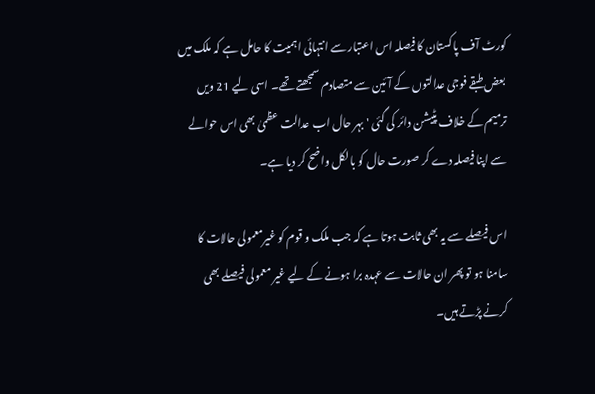کورٹ آف پاکستان کا فیصلہ اس اعتبار سے انتہائی اہمیت کا حامل ہے کہ ملک میں بعض طبقے فوجی عدالتوں کے آئین سے متصادم سمجھتے تھے۔ اسی لیے 21 ویں ترمیم کے خلاف پٹیشن دائر کی گئی 'بہر حال اب عدالت عظمیٰ بھی اس حوالے سے اپنا فیصلہ دے کر صورت حال کو بالکل واضح کر دیا ہے۔

اس فیصلے سے یہ بھی ثابت ہوتا ہے کہ جب ملک و قوم کو غیرمعمولی حالات کا سامنا ہو تو پھر ان حالات سے عہدہ برا ہونے کے لیے غیر معمولی فیصلے بھی کرنے پڑتے ہیں۔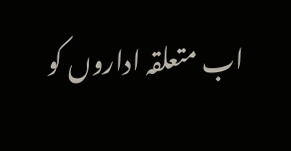اب متعلقہ اداروں کو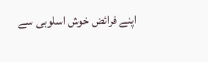اپنے فرائض خوش اسلوبی سے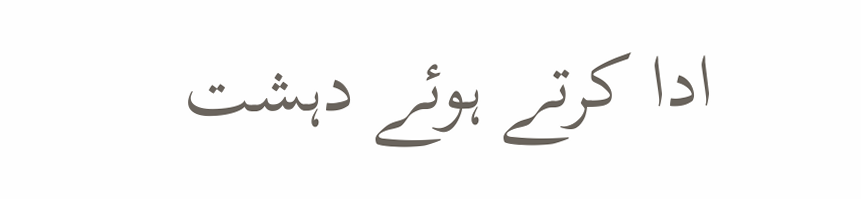ادا کرتے ہوئے دہشت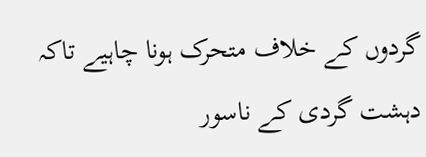گردوں کے خلاف متحرک ہونا چاہیے تاکہ دہشت گردی کے ناسور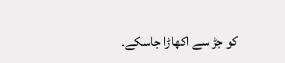کو جڑ سے اکھاڑا جاسکے۔